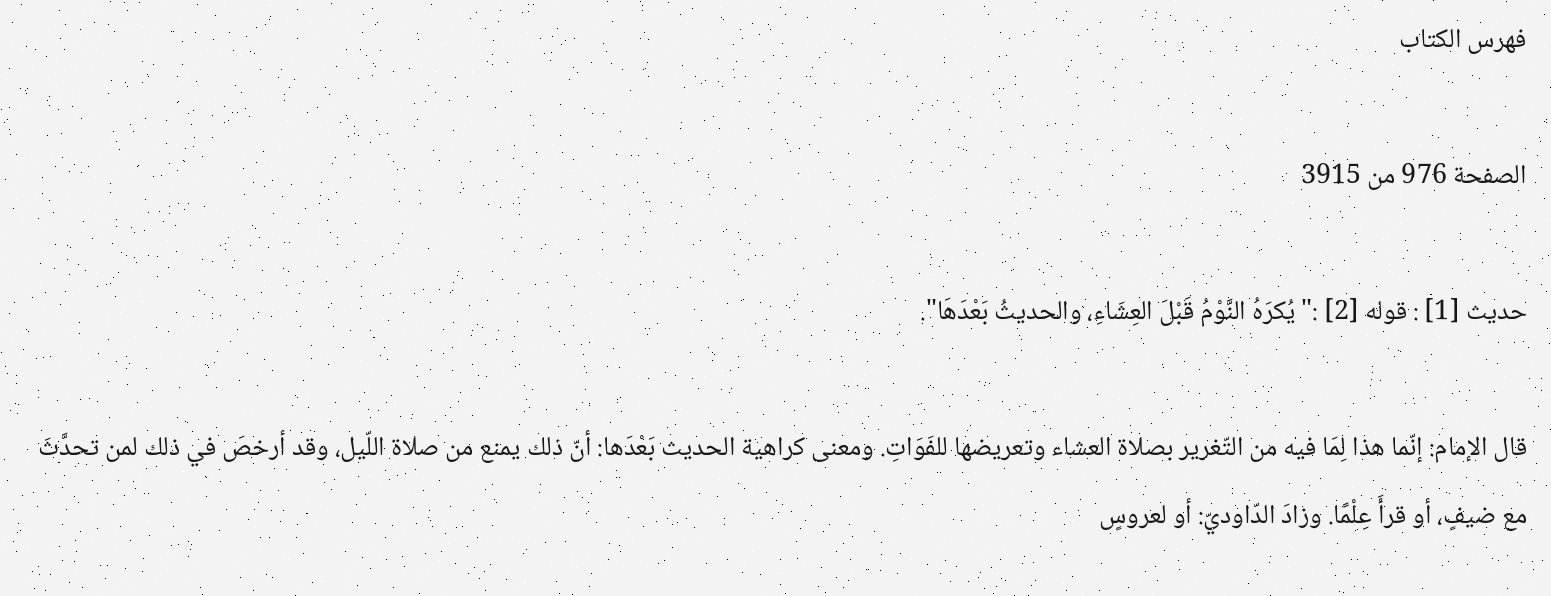فهرس الكتاب

الصفحة 976 من 3915

حديث [1] : قوله [2] :"يُكرَهُ النَّوْمُ قَبْلَ العِشَاءِ، والحديثُ بَعْدَهَا".

قال الإمام: إنّما هذا لِمَا فيه من التّغرير بصلاة العشاء وتعريضها للفَوَاتِ. ومعنى كراهية الحديث بَعْدَها: أنّ ذلك يمنع من صلاة اللّيل، وقد أرخصَ في ذلك لمن تحدَّثَ مع ضيفٍ، أو قرأَ عِلْمًا. وزادَ الدّاوديّ: أو لعروسٍ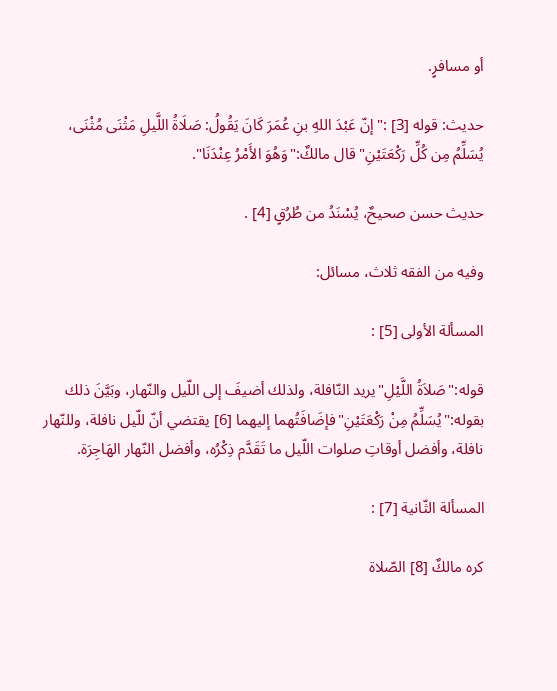أو مسافرٍ.

حديث: قوله [3] :"إنّ عَبْدَ اللهِ بنِ عُمَرَ كَانَ يَقُولُ: صَلَاةُ اللَّيلِ مَثْنَى مُثْنَى، يُسَلِّمُ مِن كُلِّ رَكْعَتَيْنِ"قال مالكٌ:"وَهُوَ الأَمْرُ عِنْدَنَا".

حديث حسن صحيحٌ، يُسْنَدُ من طُرُقٍ [4] .

وفيه من الفقه ثلاث، مسائل:

المسألة الأولى [5] :

قوله:"صَلاَةُ اللَّيْلِ"يريد النّافلة، ولذلك أضيفَ إلى اللّيل والنّهار، وبَيَّنَ ذلك بقوله:"يُسَلِّمُ مِنْ رَكْعَتَيْنِ"فإضَافَتُهما إليهما [6] يقتضي أنّ للّيل نافلة، وللنّهار نافلة، وأفضل أوقاتِ صلوات اللّيل ما تَقَدَّم ذِكْرُه، وأفضل النّهار الهَاجِرَة.

المسألة الثّانية [7] :

كره مالكٌ [8] الصّلاة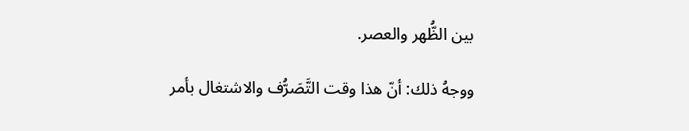بين الظُّهر والعصر.

ووجهُ ذلك: أنّ هذا وقت التَّصَرُّف والاشتغال بأمر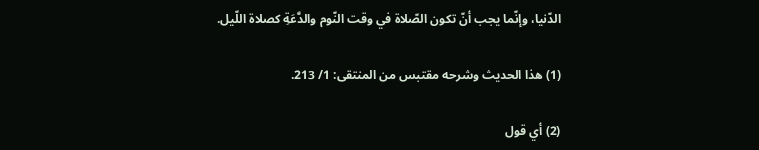الدّنيا، وإنّما يجب أنّ تكون الصّلاة في وقت النّوم والدَّعَةِ كصلاة اللّيل.

(1) هذا الحديث وشرحه مقتبس من المنتقى: 1/ 213.

(2) أي قول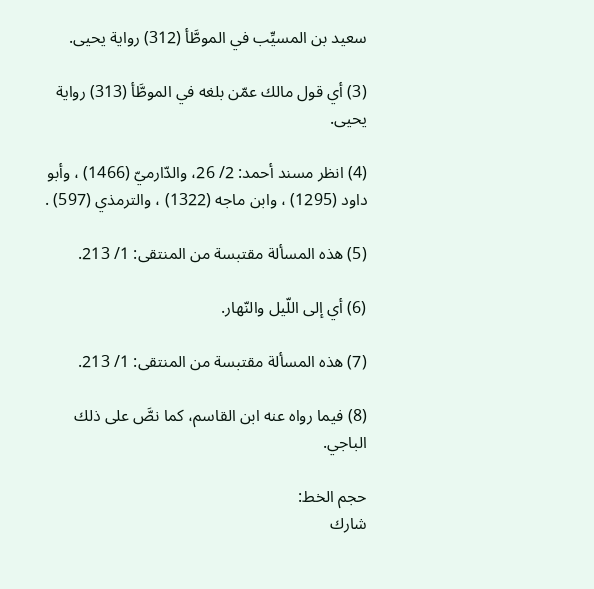سعيد بن المسيِّب في الموطَّأ (312) رواية يحيى.

(3) أي قول مالك عمّن بلغه في الموطَّأ (313) رواية يحيى.

(4) انظر مسند أحمد: 2/ 26، والدّارميّ (1466) ، وأبو داود (1295) ، وابن ماجه (1322) ، والترمذي (597) .

(5) هذه المسألة مقتبسة من المنتقى: 1/ 213.

(6) أي إلى اللّيل والنّهار.

(7) هذه المسألة مقتبسة من المنتقى: 1/ 213.

(8) فيما رواه عنه ابن القاسم، كما نصَّ على ذلك الباجي.

حجم الخط:
شارك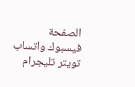الصفحة
فيسبوك واتساب تويتر تليجرام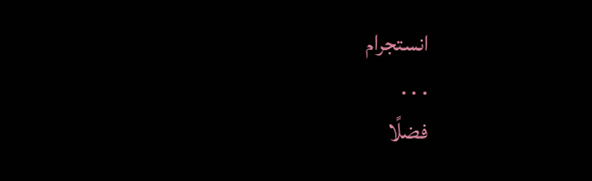انستجرام
. . .
فضلًا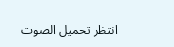انتظر تحميل الصوت